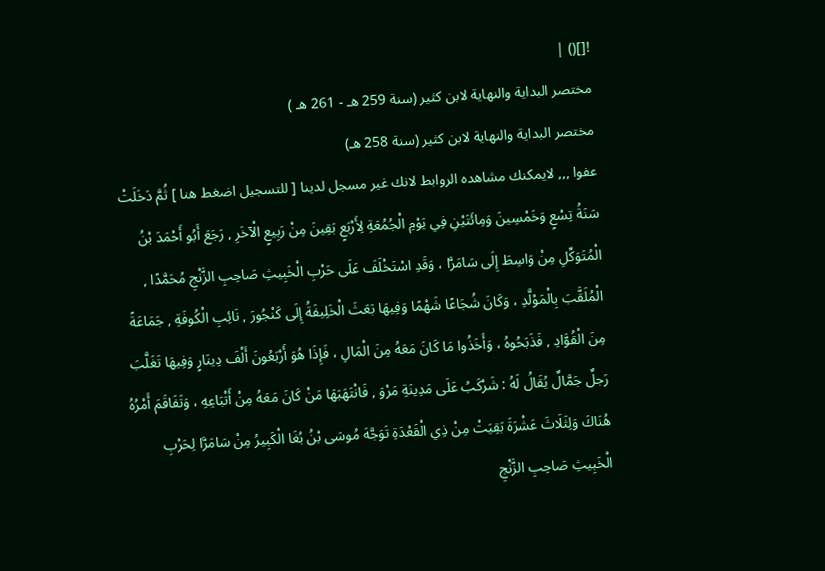![]() |
مختصر البداية والنهاية لابن كثير (سنة 259 هـ - 261 هـ )
مختصر البداية والنهاية لابن كثير (سنة 258 هـ)
عفوا ,,, لايمكنك مشاهده الروابط لانك غير مسجل لدينا [ للتسجيل اضغط هنا ] ثُمَّ دَخَلَتْ سَنَةُ تِسْعٍ وَخَمْسِينَ وَمِائَتَيْنِ فِي يَوْمِ الْجُمُعَةِ لِأَرْبَعٍ بَقِينَ مِنْ رَبِيعٍ الْآخَرِ , رَجَعَ أَبُو أَحْمَدَ بْنُ الْمُتَوَكِّلِ مِنْ وَاسِطَ إِلَى سَامَرَّا ، وَقَدِ اسْتَخْلَفَ عَلَى حَرْبِ الْخَبِيثِ صَاحِبِ الزَّنْجِ مُحَمَّدًا , الْمُلَقَّبَ بِالْمَوْلَّدِ ، وَكَانَ شُجَاعًا شَهْمًا وَفِيهَا بَعَثَ الْخَلِيفَةُ إِلَى كَنْجُورَ , نَائِبِ الْكُوفَةِ , جَمَاعَةً مِنَ الْقُوَّادِ , فَذَبَحُوهُ ، وَأَخَذُوا مَا كَانَ مَعَهُ مِنَ الْمَالِ ، فَإِذَا هُوَ أَرْبَعُونَ أَلْفَ دِينَارٍ وَفِيهَا تَغَلَّبَ رَجلٌ جَمَّالٌ يُقَالُ لَهُ : شَرْكَبُ عَلَى مَدِينَةِ مَرْوَ , فَانْتَهَبَهَا مَنْ كَانَ مَعَهُ مِنْ أَتْبَاعِهِ ، وَتَفَاقَمَ أَمْرُهُ هُنَاكَ وَلِثَلَاثَ عَشْرَةَ بَقِيَتْ مِنْ ذِي الْقَعْدَةِ تَوَجَّهَ مُوسَى بْنُ بُغَا الْكَبِيرُ مِنْ سَامَرَّا لِحَرْبِ الْخَبِيثِ صَاحِبِ الزَّنْجِ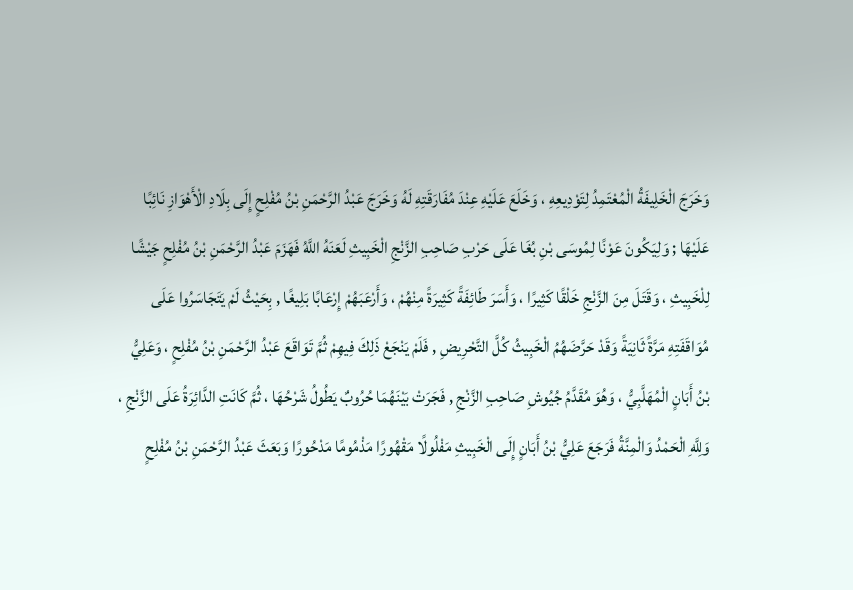وَخَرَجَ الْخَلِيفَةُ الْمُعْتَمِدُ لِتَوْدِيعِهِ ، وَخَلَعَ عَلَيْهِ عِنْدَ مُفَارَقَتِهِ لَهُ وَخَرَجَ عَبْدُ الرَّحْمَنِ بْنُ مُفْلِحٍ إِلَى بِلَادِ الْأَهْوَازِ نَائِبًا عَلَيْهَا ; وَلِيَكُونَ عَوْنًا لِمُوسَى بْنِ بُغَا عَلَى حَرْبِ صَاحِبِ الزَّنْجِ الْخَبِيثِ لَعَنَهُ اللَّهُ فَهَزَمَ عَبْدُ الرَّحْمَنِ بْنُ مُفْلِحٍ جَيْشًا لِلْخَبِيثِ ، وَقَتَلَ مِنَ الزَّنْجِ خَلْقًا كَثِيرًا ، وَأَسَرَ طَائِفَةً كَثِيرَةً مِنْهُمْ ، وَأَرْعَبَهُمْ إِرْعَابًا بَلِيغًا , بِحَيْثُ لَمْ يَتَجَاسَرُوا عَلَى مُوَاقَفَتِهِ مَرَّةً ثَانِيَةً وَقَدْ حَرَّضَهُمُ الْخَبِيثُ كُلَّ التَّحْرِيضِ , فَلَمْ يَنْجَعْ ذَلِكَ فِيهِمْ ثُمَّ تَوَاقَعَ عَبْدُ الرَّحْمَنِ بْنُ مُفْلِحٍ ، وَعَلِيُّ بْنُ أَبَانٍ الْمُهَلَّبِيُّ ، وَهُوَ مُقَدَّمُ جُيُوشِ صَاحِبِ الزَّنْجِ , فَجَرَتْ بَيْنَهُمَا حُرُوبٌ يَطُولُ شَرْحُهَا ، ثُمَّ كَانَتِ الدَّائِرَةُ عَلَى الزَّنْجِ ، وَلِلَّهِ الْحَمْدُ وَالْمِنَّةُ فَرَجَعَ عَلِيُّ بْنُ أَبَانٍ إِلَى الْخَبِيثِ مَفْلُولًا مَقْهُورًا مَذْمُومًا مَدْحُورًا وَبَعَثَ عَبْدُ الرَّحْمَنِ بْنُ مُفْلِحٍ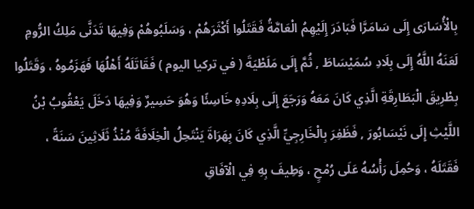بِالْأُسَارَى إِلَى سَامَرَّا فَبَادَرَ إِلَيْهِمُ الْعَامَّةُ فَقَتَلُوا أَكْثَرَهُمْ ، وَسَلَبُوهُمْ وَفِيهَا تَدَنَّى مَلِكُ الرُّومِ لَعَنَهُ اللَّهُ إِلَى بِلَادِ سُمَيْسَاطَ , ثُمَّ إِلَى مَلَطْيَةَ ( في تركيا اليوم ) فَقَاتَلَهُ أَهْلُهَا فَهَزَمُوهُ ، وَقَتَلُوا بِطْرِيقَ الْبَطَارِقَةِ الَّذِي كَانَ مَعَهُ وَرَجَعَ إِلَى بِلَادِهِ خَاسِئًا وَهُوَ حَسِيرٌ وَفِيهَا دَخَلَ يَعْقُوبُ بْنُ اللَّيْثِ إِلَى نَيْسَابُورَ , فَظَفِرَ بِالْخَارِجِيِّ الَّذِي كَانَ بِهَرَاةَ يَنْتَحِلُ الْخِلَافَةَ مُنْذُ ثَلَاثِينَ سَنَةً ، فَقَتَلَهُ ، وَحُمِلَ رَأْسُهُ عَلَى رُمْحٍ ، وَطِيفَ بِهِ فِي الْآفَاقِ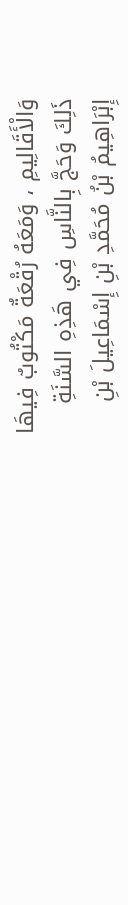وَالْأَقَالِيمِ ، وَمَعَهُ رُقْعَةٌ مَكْتُوبٌ فِيهَا ذَلِكَ وَحَجَّ بِالنَّاسِ فِي هَذِهِ السَّنَةِ إِبْرَاهِيمُ بْنُ مُحَمَّدِ بْنِ إِسْمَاعِيلَ بْنِ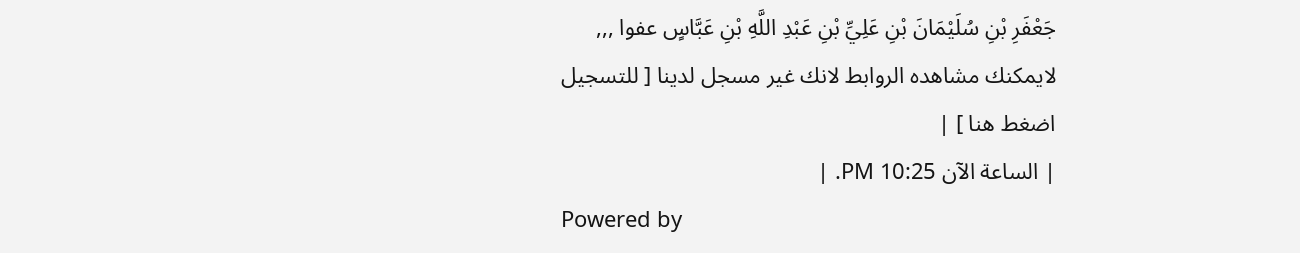جَعْفَرِ بْنِ سُلَيْمَانَ بْنِ عَلِيِّ بْنِ عَبْدِ اللَّهِ بْنِ عَبَّاسٍ عفوا ,,, لايمكنك مشاهده الروابط لانك غير مسجل لدينا [ للتسجيل اضغط هنا ] |
| الساعة الآن 10:25 PM. |
Powered by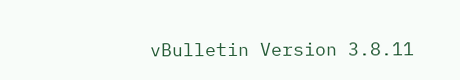vBulletin Version 3.8.11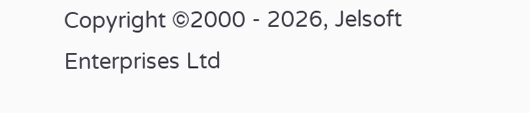Copyright ©2000 - 2026, Jelsoft Enterprises Ltd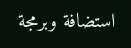استضافة وبرمجة